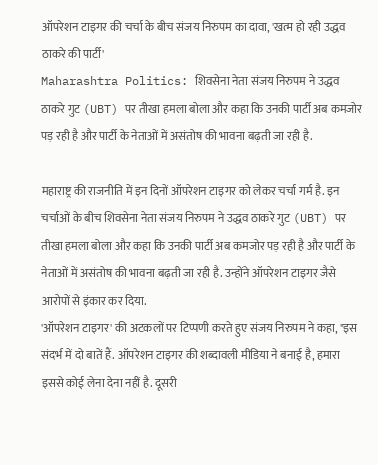ऑपरेशन टाइगर की चर्चा के बीच संजय निरुपम का दावा, 'खत्म हो रही उद्धव ठाकरे की पार्टी'
Maharashtra Politics: शिवसेना नेता संजय निरुपम ने उद्धव ठाकरे गुट (UBT) पर तीखा हमला बोला और कहा कि उनकी पार्टी अब कमजोर पड़ रही है और पार्टी के नेताओं में असंतोष की भावना बढ़ती जा रही है.

महाराष्ट्र की राजनीति में इन दिनों ऑपरेशन टाइगर को लेकर चर्चा गर्म है. इन चर्चाओं के बीच शिवसेना नेता संजय निरुपम ने उद्धव ठाकरे गुट (UBT) पर तीखा हमला बोला और कहा कि उनकी पार्टी अब कमजोर पड़ रही है और पार्टी के नेताओं में असंतोष की भावना बढ़ती जा रही है. उन्होंने ऑपरेशन टाइगर जैसे आरोपों से इंकार कर दिया.
'ऑपरेशन टाइगर' की अटकलों पर टिप्पणी करते हुए संजय निरुपम ने कहा, "इस संदर्भ में दो बातें हैं. ऑपरेशन टाइगर की शब्दावली मीडिया ने बनाई है, हमारा इससे कोई लेना देना नहीं है. दूसरी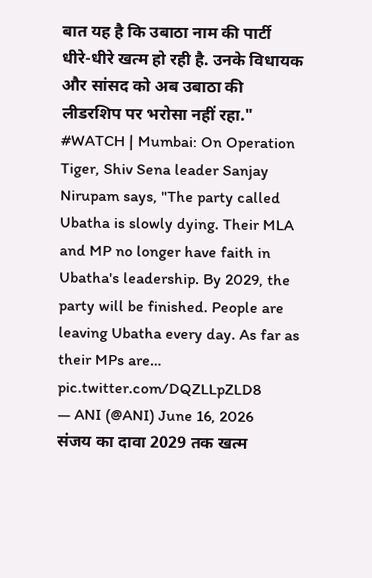बात यह है कि उबाठा नाम की पार्टी धीरे-धीरे खत्म हो रही है. उनके विधायक और सांसद को अब उबाठा की लीडरशिप पर भरोसा नहीं रहा."
#WATCH | Mumbai: On Operation Tiger, Shiv Sena leader Sanjay Nirupam says, "The party called Ubatha is slowly dying. Their MLA and MP no longer have faith in Ubatha's leadership. By 2029, the party will be finished. People are leaving Ubatha every day. As far as their MPs are… pic.twitter.com/DQZLLpZLD8
— ANI (@ANI) June 16, 2026
संजय का दावा 2029 तक खत्म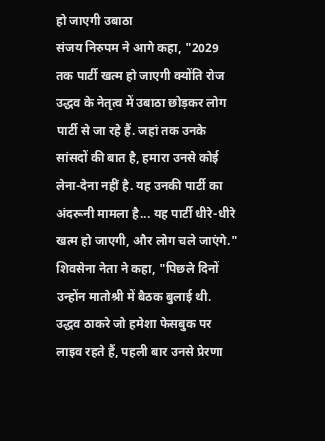हो जाएगी उबाठा
संजय निरुपम ने आगे कहा, "2029 तक पार्टी खत्म हो जाएगी क्योंति रोज उद्धव के नेतृत्व में उबाठा छोड़कर लोग पार्टी से जा रहे हैं. जहां तक उनके सांसदों की बात है, हमारा उनसे कोई लेना-देना नहीं है. यह उनकी पार्टी का अंदरूनी मामला है... यह पार्टी धीरे-धीरे खत्म हो जाएगी, और लोग चले जाएंगे."
शिवसेना नेता ने कहा, "पिछले दिनों उन्होंन मातोश्री में बैठक बुलाई थी. उद्धव ठाकरे जो हमेशा फेसबुक पर लाइव रहते हैं, पहली बार उनसे प्रेरणा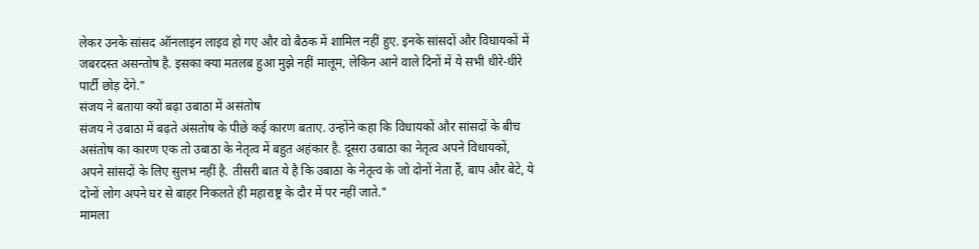लेकर उनके सांसद ऑनलाइन लाइव हो गए और वो बैठक में शामिल नहीं हुए. इनके सांसदों और विघायकों में जबरदस्त असन्तोष है. इसका क्या मतलब हुआ मुझे नहीं मालूम, लेकिन आने वाले दिनों में ये सभी धीरे-धीरे पार्टी छोड़ देंगे."
संजय ने बताया क्यों बढ़ा उबाठा में असंतोष
संजय ने उबाठा में बढ़ते अंसतोष के पीछे कई कारण बताए. उन्होंने कहा कि विधायकों और सांसदों के बीच असंतोष का कारण एक तो उबाठा के नेतृत्व में बहुत अहंकार है. दूसरा उबाठा का नेतृत्व अपने विधायकों, अपने सांसदों के लिए सुलभ नहीं है. तीसरी बात ये है कि उबाठा के नेतृत्व के जो दोनों नेता हैं, बाप और बेटे, ये दोनों लोग अपने घर से बाहर निकलते ही महाराष्ट्र के दौर में पर नहीं जाते."
मामला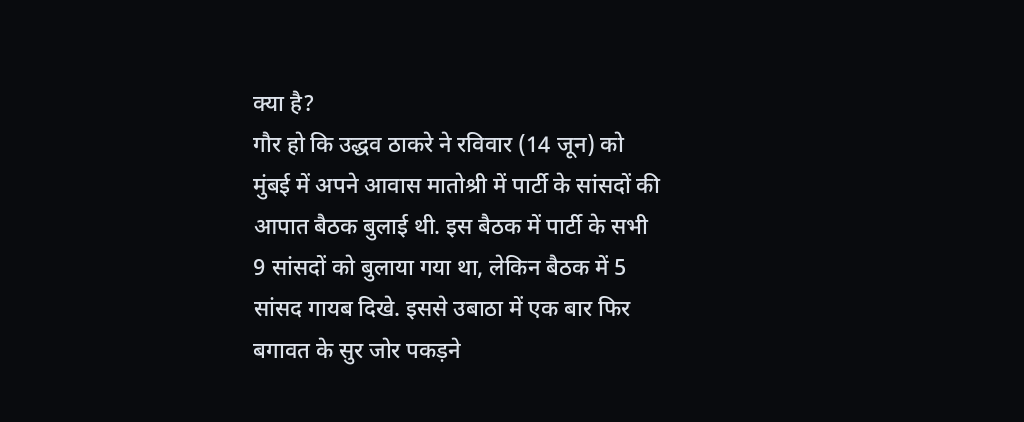क्या है?
गौर हो कि उद्धव ठाकरे ने रविवार (14 जून) को मुंबई में अपने आवास मातोश्री में पार्टी के सांसदों की आपात बैठक बुलाई थी. इस बैठक में पार्टी के सभी 9 सांसदों को बुलाया गया था, लेकिन बैठक में 5 सांसद गायब दिखे. इससे उबाठा में एक बार फिर बगावत के सुर जोर पकड़ने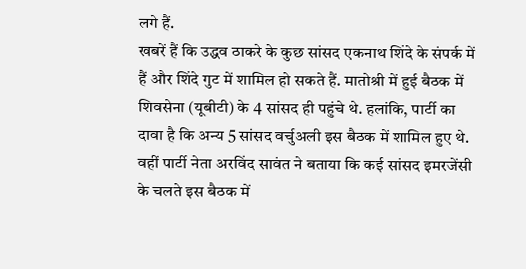लगे हैं.
खबरें हैं कि उद्धव ठाकरे के कुछ सांसद एकनाथ शिंदे के संपर्क में हैं और शिंदे गुट में शामिल हो सकते हैं. मातोश्री में हुई बैठक में शिवसेना (यूबीटी) के 4 सांसद ही पहुंचे थे. हलांकि, पार्टी का दावा है कि अन्य 5 सांसद वर्चुअली इस बैठक में शामिल हुए थे. वहीं पार्टी नेता अरविंद सावंत ने बताया कि कई सांसद इमरजेंसी के चलते इस बैठक में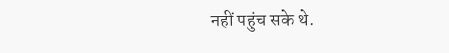नहीं पहुंच सके थे.